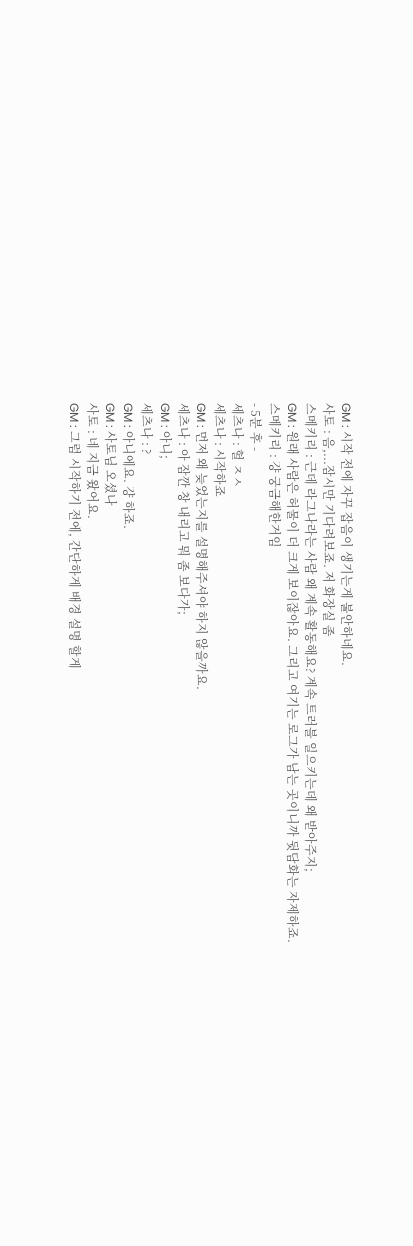GM : 시작 전에 자꾸 잡음이 생기는게 불안하네요.
사토 : 음,...잠시만 기다려보죠. 저 화장실 좀
스메키리 : 근데 라그나라는 사람 왜 계속 활동해요? 계속 트러블 일으키는데 왜 받아주지;
GM : 원래 사람은 허물이 더 크게 보이잖아요. 그리고 여기는 로그가 남는 곳이니까 뒷담화는 자제하죠.
스메키리 : 걍 궁금해한거임
- 5분 후 -
세츠나 : 헐 ㅈㅅ
세츠나 : 시작하죠
GM : 먼저 왜 늦었는지를 설명해주셔야 하지 않을까요.
세츠나 : 아 잠깐 창 내리고 뭐 좀 보다가;
GM : 아니;
세츠나 : ?
GM : 아니에요. 걍 하죠.
GM : 사토님 오셨나
사토 : 네 지금 왔어요.
GM : 그럼 시작하기 전에, 간단하게 배경 설명 할게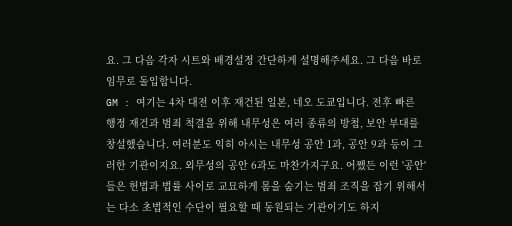요. 그 다음 각자 시트와 배경설정 간단하게 설명해주세요. 그 다음 바로 임무로 돌입합니다.
GM : 여기는 4차 대전 이후 재건된 일본, 네오 도쿄입니다. 전후 빠른 행정 재건과 범죄 척결을 위해 내무성은 여러 종류의 방첩, 보안 부대를 창설했습니다. 여러분도 익히 아시는 내무성 공안 1과, 공안 9과 등이 그러한 기관이지요. 외무성의 공안 6과도 마찬가지구요. 어쨌든 이런 '공안'들은 헌법과 법률 사이로 교묘하게 몸을 숨기는 범죄 조직을 잡기 위해서는 다소 초법적인 수단이 필요할 때 동원되는 기관이기도 하지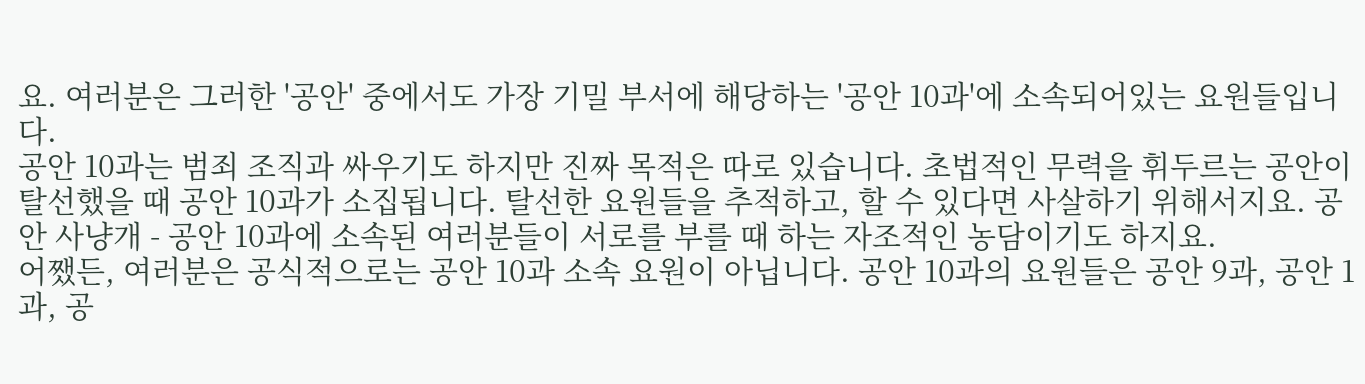요. 여러분은 그러한 '공안' 중에서도 가장 기밀 부서에 해당하는 '공안 10과'에 소속되어있는 요원들입니다.
공안 10과는 범죄 조직과 싸우기도 하지만 진짜 목적은 따로 있습니다. 초법적인 무력을 휘두르는 공안이 탈선했을 때 공안 10과가 소집됩니다. 탈선한 요원들을 추적하고, 할 수 있다면 사살하기 위해서지요. 공안 사냥개 - 공안 10과에 소속된 여러분들이 서로를 부를 때 하는 자조적인 농담이기도 하지요.
어쨌든, 여러분은 공식적으로는 공안 10과 소속 요원이 아닙니다. 공안 10과의 요원들은 공안 9과, 공안 1과, 공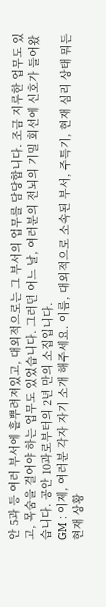안 5과 등 여러 부서에 흩뿌려져있고, 대외적으로는 그 부서의 업무를 담당합니다. 조금 지루한 업무도 있고, 목숨을 걸어야 하는 업무도 있었습니다. 그러던 어느 날, 여러분의 전뇌의 기밀 회선에 신호가 들어왔습니다. 공안 10과로부터의 2년 만의 소집입니다.
GM : 이제, 여러분 각자 자기 소개 해주세요. 이름, 대외적으로 소속된 부서, 주특기, 현재 심리 상태 뭐든 현재 상황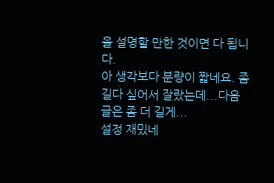을 설명할 만한 것이면 다 됩니다.
아 생각보다 분량이 짧네요. 좀 길다 싶어서 잘랐는데...다음 글은 좀 더 길게...
설정 재밌네